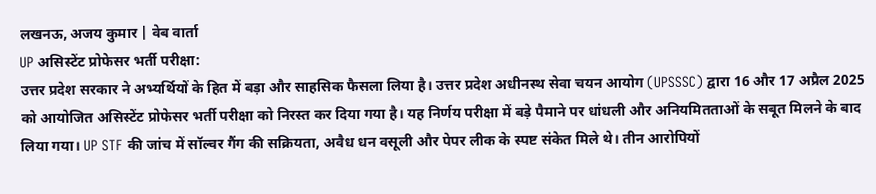लखनऊ, अजय कुमार | वेब वार्ता
UP असिस्टेंट प्रोफेसर भर्ती परीक्षा:
उत्तर प्रदेश सरकार ने अभ्यर्थियों के हित में बड़ा और साहसिक फैसला लिया है। उत्तर प्रदेश अधीनस्थ सेवा चयन आयोग (UPSSSC) द्वारा 16 और 17 अप्रैल 2025 को आयोजित असिस्टेंट प्रोफेसर भर्ती परीक्षा को निरस्त कर दिया गया है। यह निर्णय परीक्षा में बड़े पैमाने पर धांधली और अनियमितताओं के सबूत मिलने के बाद लिया गया। UP STF की जांच में सॉल्वर गैंग की सक्रियता, अवैध धन वसूली और पेपर लीक के स्पष्ट संकेत मिले थे। तीन आरोपियों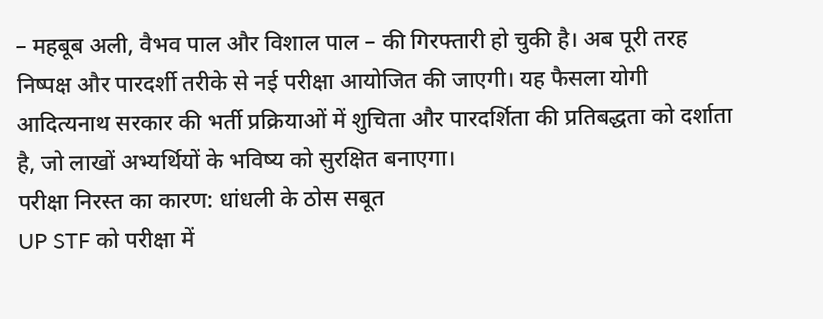– महबूब अली, वैभव पाल और विशाल पाल – की गिरफ्तारी हो चुकी है। अब पूरी तरह निष्पक्ष और पारदर्शी तरीके से नई परीक्षा आयोजित की जाएगी। यह फैसला योगी आदित्यनाथ सरकार की भर्ती प्रक्रियाओं में शुचिता और पारदर्शिता की प्रतिबद्धता को दर्शाता है, जो लाखों अभ्यर्थियों के भविष्य को सुरक्षित बनाएगा।
परीक्षा निरस्त का कारण: धांधली के ठोस सबूत
UP STF को परीक्षा में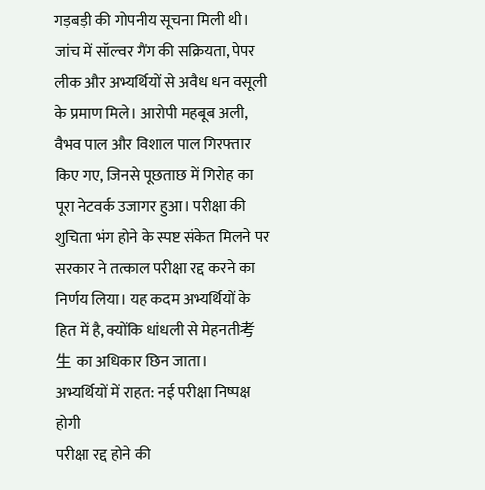गड़बड़ी की गोपनीय सूचना मिली थी। जांच में सॉल्वर गैंग की सक्रियता, पेपर लीक और अभ्यर्थियों से अवैध धन वसूली के प्रमाण मिले। आरोपी महबूब अली, वैभव पाल और विशाल पाल गिरफ्तार किए गए, जिनसे पूछताछ में गिरोह का पूरा नेटवर्क उजागर हुआ। परीक्षा की शुचिता भंग होने के स्पष्ट संकेत मिलने पर सरकार ने तत्काल परीक्षा रद्द करने का निर्णय लिया। यह कदम अभ्यर्थियों के हित में है, क्योंकि धांधली से मेहनती考生 का अधिकार छिन जाता।
अभ्यर्थियों में राहत: नई परीक्षा निष्पक्ष होगी
परीक्षा रद्द होने की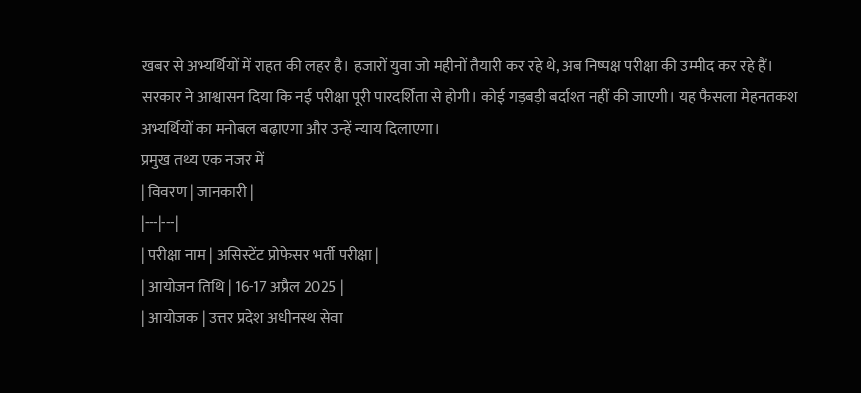खबर से अभ्यर्थियों में राहत की लहर है। हजारों युवा जो महीनों तैयारी कर रहे थे, अब निष्पक्ष परीक्षा की उम्मीद कर रहे हैं। सरकार ने आश्वासन दिया कि नई परीक्षा पूरी पारदर्शिता से होगी। कोई गड़बड़ी बर्दाश्त नहीं की जाएगी। यह फैसला मेहनतकश अभ्यर्थियों का मनोबल बढ़ाएगा और उन्हें न्याय दिलाएगा।
प्रमुख तथ्य एक नजर में
| विवरण | जानकारी |
|---|---|
| परीक्षा नाम | असिस्टेंट प्रोफेसर भर्ती परीक्षा |
| आयोजन तिथि | 16-17 अप्रैल 2025 |
| आयोजक | उत्तर प्रदेश अधीनस्थ सेवा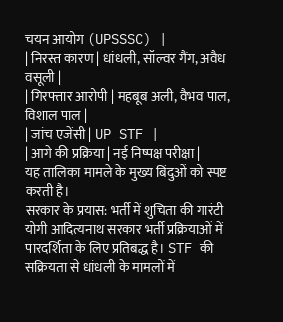चयन आयोग (UPSSSC) |
| निरस्त कारण | धांधली, सॉल्वर गैंग, अवैध वसूली |
| गिरफ्तार आरोपी | महबूब अली, वैभव पाल, विशाल पाल |
| जांच एजेंसी | UP STF |
| आगे की प्रक्रिया | नई निष्पक्ष परीक्षा |
यह तालिका मामले के मुख्य बिंदुओं को स्पष्ट करती है।
सरकार के प्रयास: भर्ती में शुचिता की गारंटी
योगी आदित्यनाथ सरकार भर्ती प्रक्रियाओं में पारदर्शिता के लिए प्रतिबद्ध है। STF की सक्रियता से धांधली के मामलों में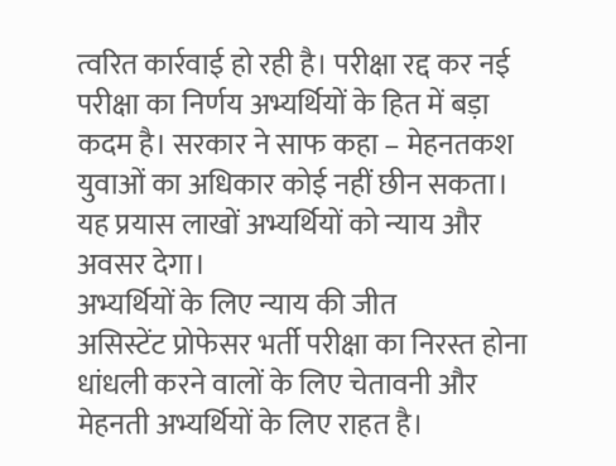त्वरित कार्रवाई हो रही है। परीक्षा रद्द कर नई परीक्षा का निर्णय अभ्यर्थियों के हित में बड़ा कदम है। सरकार ने साफ कहा – मेहनतकश युवाओं का अधिकार कोई नहीं छीन सकता। यह प्रयास लाखों अभ्यर्थियों को न्याय और अवसर देगा।
अभ्यर्थियों के लिए न्याय की जीत
असिस्टेंट प्रोफेसर भर्ती परीक्षा का निरस्त होना धांधली करने वालों के लिए चेतावनी और मेहनती अभ्यर्थियों के लिए राहत है।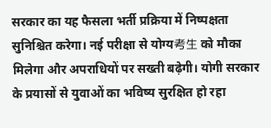सरकार का यह फैसला भर्ती प्रक्रिया में निष्पक्षता सुनिश्चित करेगा। नई परीक्षा से योग्य考生 को मौका मिलेगा और अपराधियों पर सख्ती बढ़ेगी। योगी सरकार के प्रयासों से युवाओं का भविष्य सुरक्षित हो रहा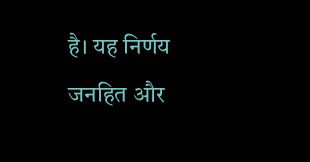है। यह निर्णय जनहित और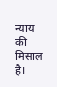न्याय की मिसाल है।